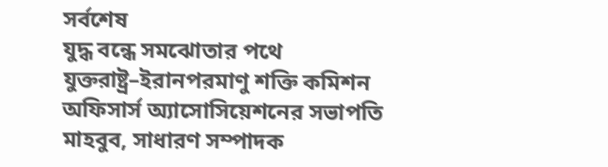সর্বশেষ
যুদ্ধ বন্ধে সমঝোতার পথে যুক্তরাষ্ট্র–ইরানপরমাণু শক্তি কমিশন অফিসার্স অ্যাসোসিয়েশনের সভাপতি মাহবুব, সাধারণ সম্পাদক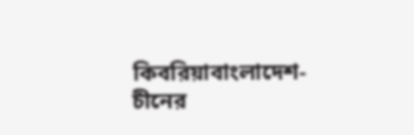কিবরিয়াবাংলাদেশ-চীনের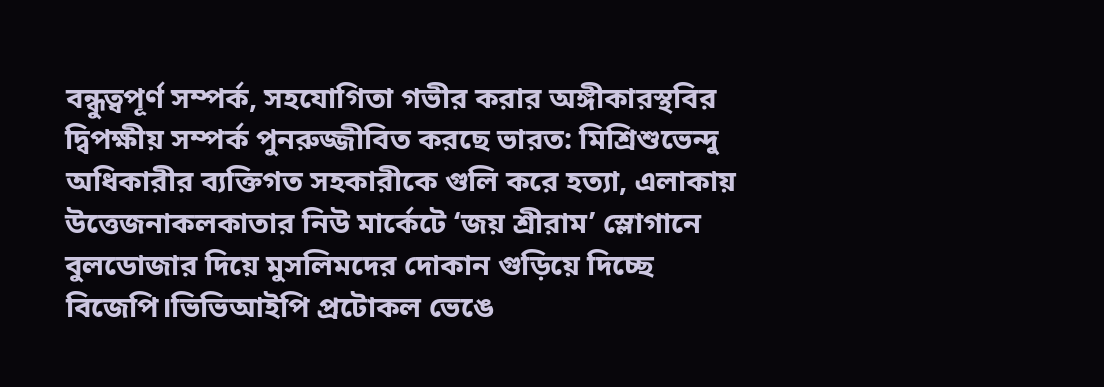বন্ধুত্বপূর্ণ সম্পর্ক, সহযোগিতা গভীর করার অঙ্গীকারস্থবির দ্বিপক্ষীয় সম্পর্ক পুনরুজ্জীবিত করছে ভারত: মিশ্রিশুভেন্দু অধিকারীর ব্যক্তিগত সহকারীকে গুলি করে হত্যা, এলাকায় উত্তেজনাকলকাতার নিউ মার্কেটে ‘জয় শ্রীরাম’ স্লোগানে বুলডোজার দিয়ে মুসলিমদের দোকান গুড়িয়ে দিচ্ছে বিজেপি।ভিভিআইপি প্রটোকল ভেঙে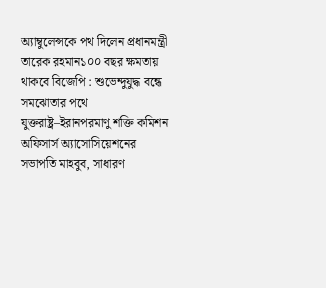অ্যাম্বুলেন্সকে পথ দিলেন প্রধানমন্ত্রী তারেক রহমান১০০ বছর ক্ষমতায় থাকবে বিজেপি : শুভেন্দুযুদ্ধ বন্ধে সমঝোতার পথে যুক্তরাষ্ট্র–ইরানপরমাণু শক্তি কমিশন অফিসার্স অ্যাসোসিয়েশনের সভাপতি মাহবুব, সাধারণ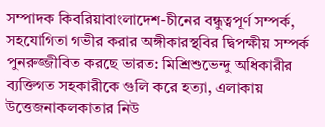সম্পাদক কিবরিয়াবাংলাদেশ-চীনের বন্ধুত্বপূর্ণ সম্পর্ক, সহযোগিতা গভীর করার অঙ্গীকারস্থবির দ্বিপক্ষীয় সম্পর্ক পুনরুজ্জীবিত করছে ভারত: মিশ্রিশুভেন্দু অধিকারীর ব্যক্তিগত সহকারীকে গুলি করে হত্যা, এলাকায় উত্তেজনাকলকাতার নিউ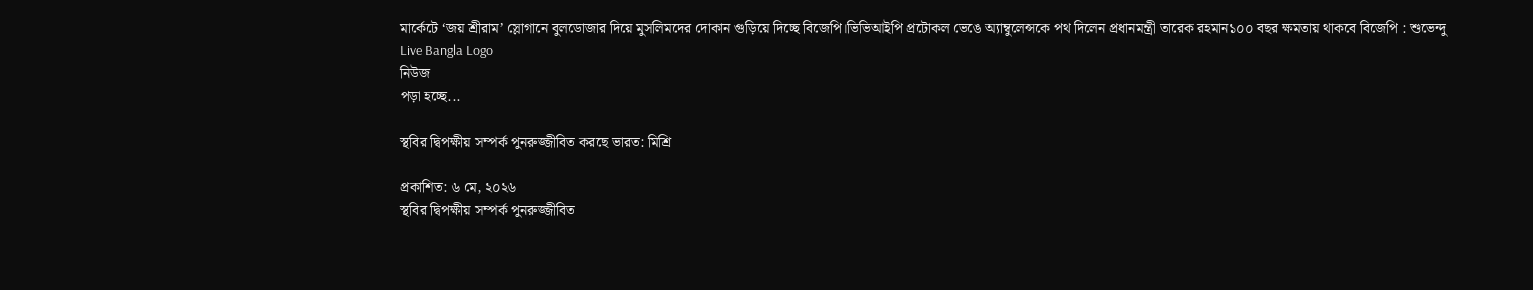মার্কেটে ‘জয় শ্রীরাম’ স্লোগানে বুলডোজার দিয়ে মুসলিমদের দোকান গুড়িয়ে দিচ্ছে বিজেপি।ভিভিআইপি প্রটোকল ভেঙে অ্যাম্বুলেন্সকে পথ দিলেন প্রধানমন্ত্রী তারেক রহমান১০০ বছর ক্ষমতায় থাকবে বিজেপি : শুভেন্দু
Live Bangla Logo
নিউজ
পড়া হচ্ছে...

স্থবির দ্বিপক্ষীয় সম্পর্ক পুনরুজ্জীবিত করছে ভারত: মিশ্রি

প্রকাশিত: ৬ মে, ২০২৬
স্থবির দ্বিপক্ষীয় সম্পর্ক পুনরুজ্জীবিত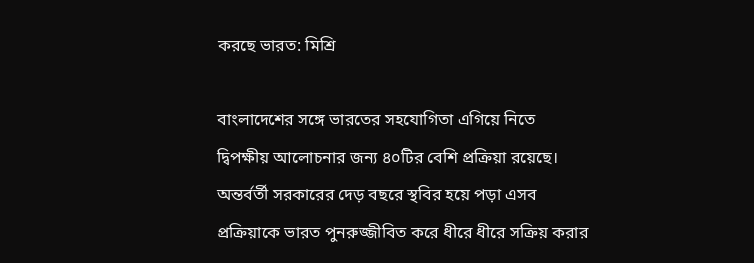করছে ভারত: মিশ্রি

বাংলাদেশের সঙ্গে ভারতের সহযোগিতা এগিয়ে নিতে দ্বিপক্ষীয় আলোচনার জন্য ৪০টির বেশি প্রক্রিয়া রয়েছে। অন্তর্বর্তী সরকারের দেড় বছরে স্থবির হয়ে পড়া এসব প্রক্রিয়াকে ভারত পুনরুজ্জীবিত করে ধীরে ধীরে সক্রিয় করার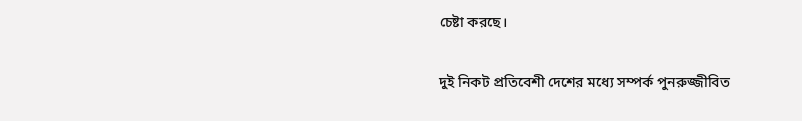চেষ্টা করছে।

দুই নিকট প্রতিবেশী দেশের মধ্যে সম্পর্ক পুনরুজ্জীবিত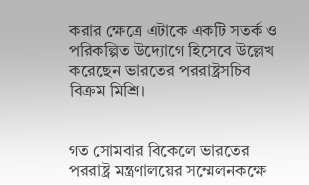করার ক্ষেত্রে এটাকে একটি সতর্ক ও পরিকল্পিত উদ্যোগে হিসেবে উল্লেখ করেছেন ভারতের পররাষ্ট্রসচিব বিক্রম মিশ্রি।


গত সোমবার বিকেলে ভারতের পররাষ্ট্র মন্ত্রণালয়ের সম্মেলনকক্ষে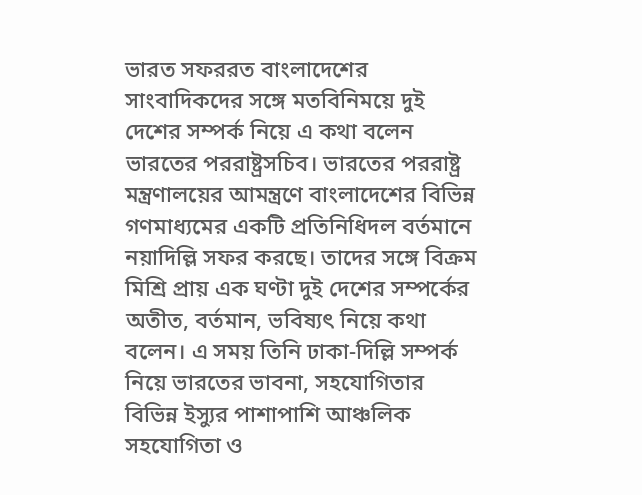ভারত সফররত বাংলাদেশের সাংবাদিকদের সঙ্গে মতবিনিময়ে দুই দেশের সম্পর্ক নিয়ে এ কথা বলেন ভারতের পররাষ্ট্রসচিব। ভারতের পররাষ্ট্র মন্ত্রণালয়ের আমন্ত্রণে বাংলাদেশের বিভিন্ন গণমাধ্যমের একটি প্রতিনিধিদল বর্তমানে নয়াদিল্লি সফর করছে। তাদের সঙ্গে বিক্রম মিশ্রি প্রায় এক ঘণ্টা দুই দেশের সম্পর্কের অতীত, বর্তমান, ভবিষ্যৎ নিয়ে কথা বলেন। এ সময় তিনি ঢাকা-দিল্লি সম্পর্ক নিয়ে ভারতের ভাবনা, সহযোগিতার বিভিন্ন ইস্যুর পাশাপাশি আঞ্চলিক সহযোগিতা ও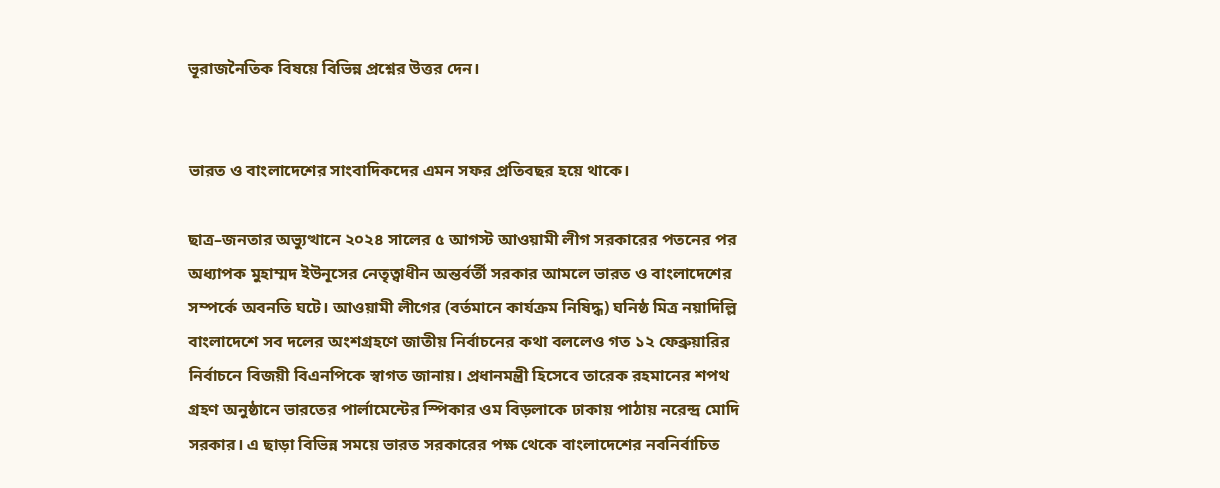ভূরাজনৈতিক বিষয়ে বিভিন্ন প্রশ্নের উত্তর দেন।


ভারত ও বাংলাদেশের সাংবাদিকদের এমন সফর প্রতিবছর হয়ে থাকে।

ছাত্র–জনতার অভ্যুত্থানে ২০২৪ সালের ৫ আগস্ট আওয়ামী লীগ সরকারের পতনের পর অধ্যাপক মুহাম্মদ ইউনূসের নেতৃত্বাধীন অন্তর্বর্তী সরকার আমলে ভারত ও বাংলাদেশের সম্পর্কে অবনতি ঘটে। আওয়ামী লীগের (বর্তমানে কার্যক্রম নিষিদ্ধ) ঘনিষ্ঠ মিত্র নয়াদিল্লি বাংলাদেশে সব দলের অংশগ্রহণে জাতীয় নির্বাচনের কথা বললেও গত ১২ ফেব্রুয়ারির নির্বাচনে বিজয়ী বিএনপিকে স্বাগত জানায়। প্রধানমন্ত্রী হিসেবে তারেক রহমানের শপথ গ্রহণ অনুষ্ঠানে ভারতের পার্লামেন্টের স্পিকার ওম বিড়লাকে ঢাকায় পাঠায় নরেন্দ্র মোদি সরকার। এ ছাড়া বিভিন্ন সময়ে ভারত সরকারের পক্ষ থেকে বাংলাদেশের নবনির্বাচিত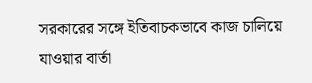সরকারের সঙ্গে ইতিবাচকভাবে কাজ চালিয়ে যাওয়ার বার্তা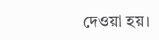দেওয়া হয়।